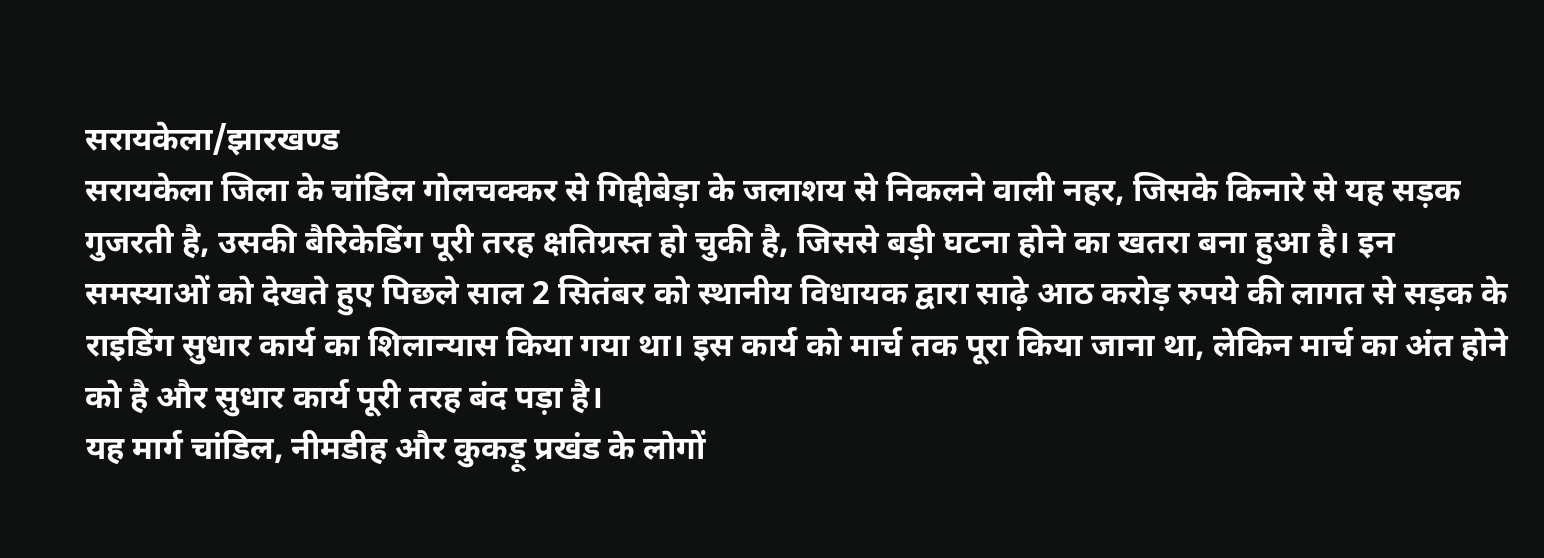सरायकेला/झारखण्ड
सरायकेला जिला के चांडिल गोलचक्कर से गिद्दीबेड़ा के जलाशय से निकलने वाली नहर, जिसके किनारे से यह सड़क गुजरती है, उसकी बैरिकेडिंग पूरी तरह क्षतिग्रस्त हो चुकी है, जिससे बड़ी घटना होने का खतरा बना हुआ है। इन समस्याओं को देखते हुए पिछले साल 2 सितंबर को स्थानीय विधायक द्वारा साढ़े आठ करोड़ रुपये की लागत से सड़क के राइडिंग सुधार कार्य का शिलान्यास किया गया था। इस कार्य को मार्च तक पूरा किया जाना था, लेकिन मार्च का अंत होने को है और सुधार कार्य पूरी तरह बंद पड़ा है।
यह मार्ग चांडिल, नीमडीह और कुकड़ू प्रखंड के लोगों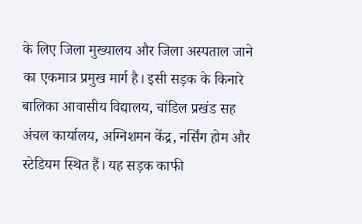के लिए जिला मुख्यालय और जिला अस्पताल जाने का एकमात्र प्रमुख मार्ग है। इसी सड़क के किनारे बालिका आवासीय विद्यालय, चांडिल प्रखंड सह अंचल कार्यालय, अग्निशमन केंद्र, नर्सिंग होम और स्टेडियम स्थित हैं। यह सड़क काफी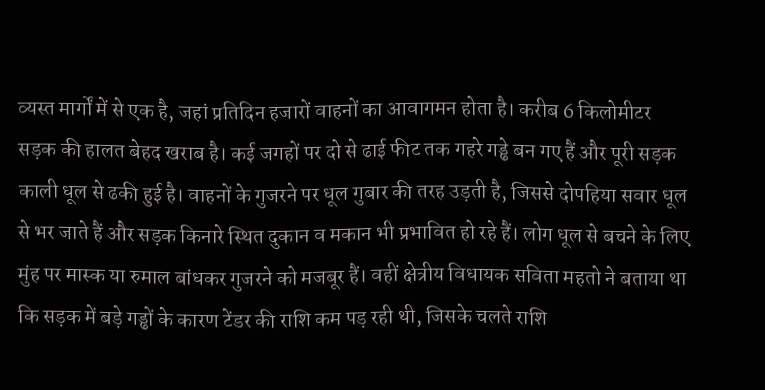व्यस्त मार्गों में से एक है, जहां प्रतिदिन हजारों वाहनों का आवागमन होता है। करीब 6 किलोमीटर सड़क की हालत बेहद खराब है। कई जगहों पर दो से ढाई फीट तक गहरे गड्ढे बन गए हैं और पूरी सड़क काली धूल से ढकी हुई है। वाहनों के गुजरने पर धूल गुबार की तरह उड़ती है, जिससे दोपहिया सवार धूल से भर जाते हैं और सड़क किनारे स्थित दुकान व मकान भी प्रभावित हो रहे हैं। लोग धूल से बचने के लिए मुंह पर मास्क या रुमाल बांधकर गुजरने को मजबूर हैं। वहीं क्षेत्रीय विधायक सविता महतो ने बताया था कि सड़क में बड़े गड्ढों के कारण टेंडर की राशि कम पड़ रही थी, जिसके चलते राशि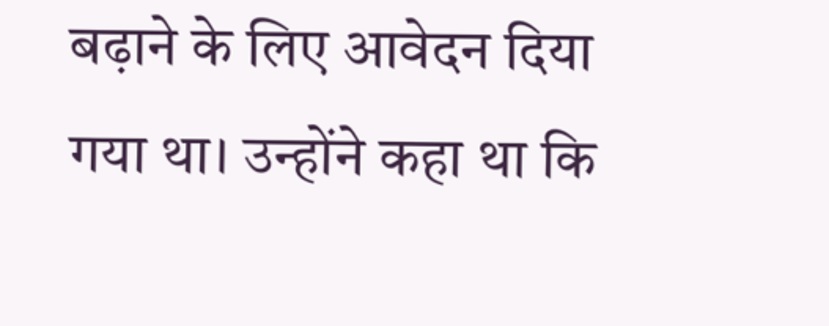बढ़ाने के लिए आवेदन दिया गया था। उन्होंने कहा था कि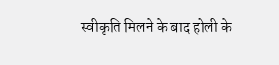स्वीकृति मिलने के बाद होली के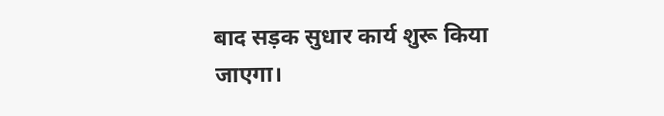बाद सड़क सुधार कार्य शुरू किया जाएगा।